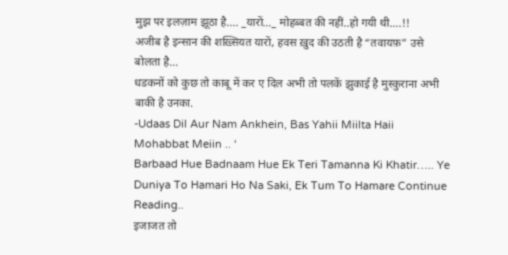मुझ पर इलज़ाम झूठा है…. _यारों…_ मोहब्बत की नहीं..हो गयी थी….!!
अजीब है इन्सान की शख़्सियत यारों, हवस ख़ुद की उठती है “तवायफ़” उसे बोलता है…
धडकनों को कुछ तो काबू में कर ए दिल अभी तो पलकें झुकाई है मुस्कुराना अभी बाकी है उनका.
-Udaas Dil Aur Nam Ankhein, Bas Yahii Miilta Haii Mohabbat Meiin .. ‘
Barbaad Hue Badnaam Hue Ek Teri Tamanna Ki Khatir….. Ye Duniya To Hamari Ho Na Saki, Ek Tum To Hamare Continue Reading..
इजाजत तो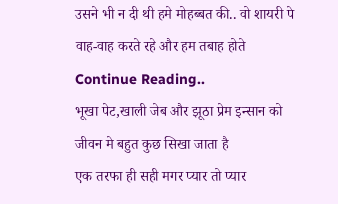उसने भी न दी थी हमे मोहब्बत की.. वो शायरी पे वाह-वाह करते रहे और हम तबाह होते Continue Reading..
भूखा पेट,खाली जेब और झूठा प्रेम इन्सान को जीवन मे बहुत कुछ सिखा जाता है
एक तरफा ही सही मगर प्यार तो प्यार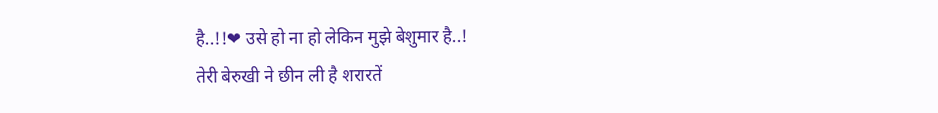है..!!❤ उसे हो ना हो लेकिन मुझे बेशुमार है..!
तेरी बेरुखी ने छीन ली है शरारतें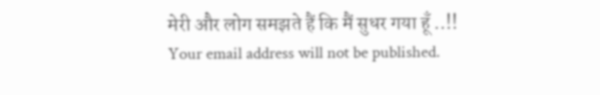मेरी और लोग समझते हैं कि मैं सुधर गया हूँ ..!!
Your email address will not be published.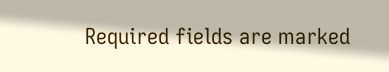Required fields are marked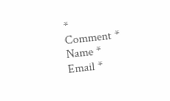*
Comment *
Name *
Email *